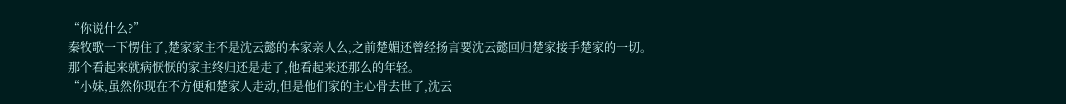“你说什么?”
秦牧歌一下愣住了,楚家家主不是沈云懿的本家亲人么,之前楚媚还曾经扬言要沈云懿回归楚家接手楚家的一切。
那个看起来就病恹恹的家主终归还是走了,他看起来还那么的年轻。
“小妹,虽然你现在不方便和楚家人走动,但是他们家的主心骨去世了,沈云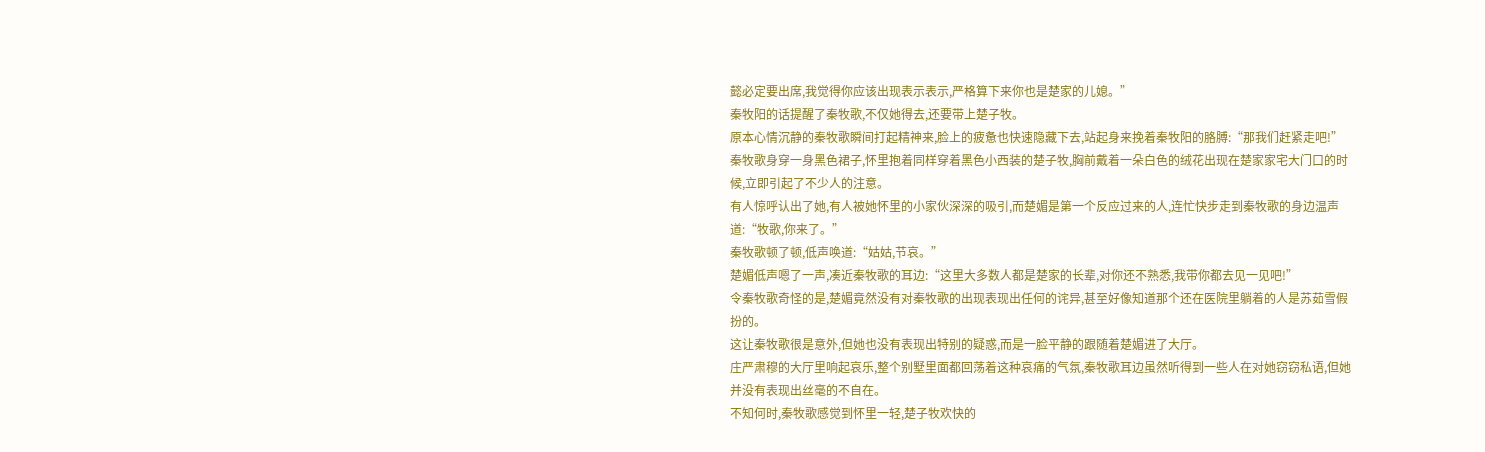懿必定要出席,我觉得你应该出现表示表示,严格算下来你也是楚家的儿媳。”
秦牧阳的话提醒了秦牧歌,不仅她得去,还要带上楚子牧。
原本心情沉静的秦牧歌瞬间打起精神来,脸上的疲惫也快速隐藏下去,站起身来挽着秦牧阳的胳膊:“那我们赶紧走吧!”
秦牧歌身穿一身黑色裙子,怀里抱着同样穿着黑色小西装的楚子牧,胸前戴着一朵白色的绒花出现在楚家家宅大门口的时候,立即引起了不少人的注意。
有人惊呼认出了她,有人被她怀里的小家伙深深的吸引,而楚媚是第一个反应过来的人,连忙快步走到秦牧歌的身边温声道:“牧歌,你来了。”
秦牧歌顿了顿,低声唤道:“姑姑,节哀。”
楚媚低声嗯了一声,凑近秦牧歌的耳边:“这里大多数人都是楚家的长辈,对你还不熟悉,我带你都去见一见吧!”
令秦牧歌奇怪的是,楚媚竟然没有对秦牧歌的出现表现出任何的诧异,甚至好像知道那个还在医院里躺着的人是苏茹雪假扮的。
这让秦牧歌很是意外,但她也没有表现出特别的疑惑,而是一脸平静的跟随着楚媚进了大厅。
庄严肃穆的大厅里响起哀乐,整个别墅里面都回荡着这种哀痛的气氛,秦牧歌耳边虽然听得到一些人在对她窃窃私语,但她并没有表现出丝毫的不自在。
不知何时,秦牧歌感觉到怀里一轻,楚子牧欢快的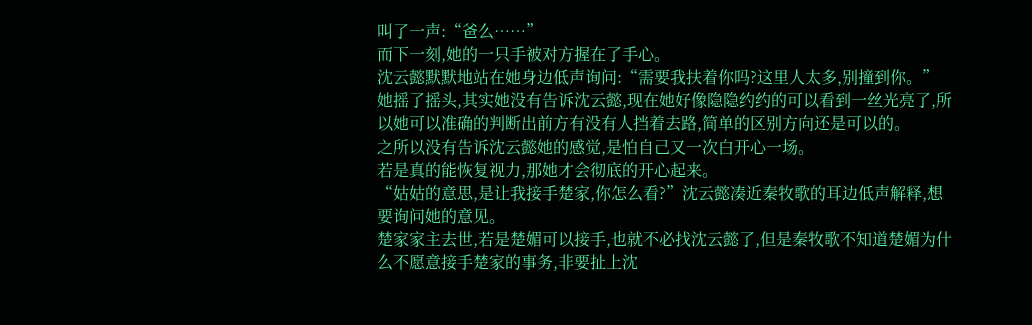叫了一声:“爸么……”
而下一刻,她的一只手被对方握在了手心。
沈云懿默默地站在她身边低声询问:“需要我扶着你吗?这里人太多,别撞到你。”
她摇了摇头,其实她没有告诉沈云懿,现在她好像隐隐约约的可以看到一丝光亮了,所以她可以准确的判断出前方有没有人挡着去路,简单的区别方向还是可以的。
之所以没有告诉沈云懿她的感觉,是怕自己又一次白开心一场。
若是真的能恢复视力,那她才会彻底的开心起来。
“姑姑的意思,是让我接手楚家,你怎么看?”沈云懿凑近秦牧歌的耳边低声解释,想要询问她的意见。
楚家家主去世,若是楚媚可以接手,也就不必找沈云懿了,但是秦牧歌不知道楚媚为什么不愿意接手楚家的事务,非要扯上沈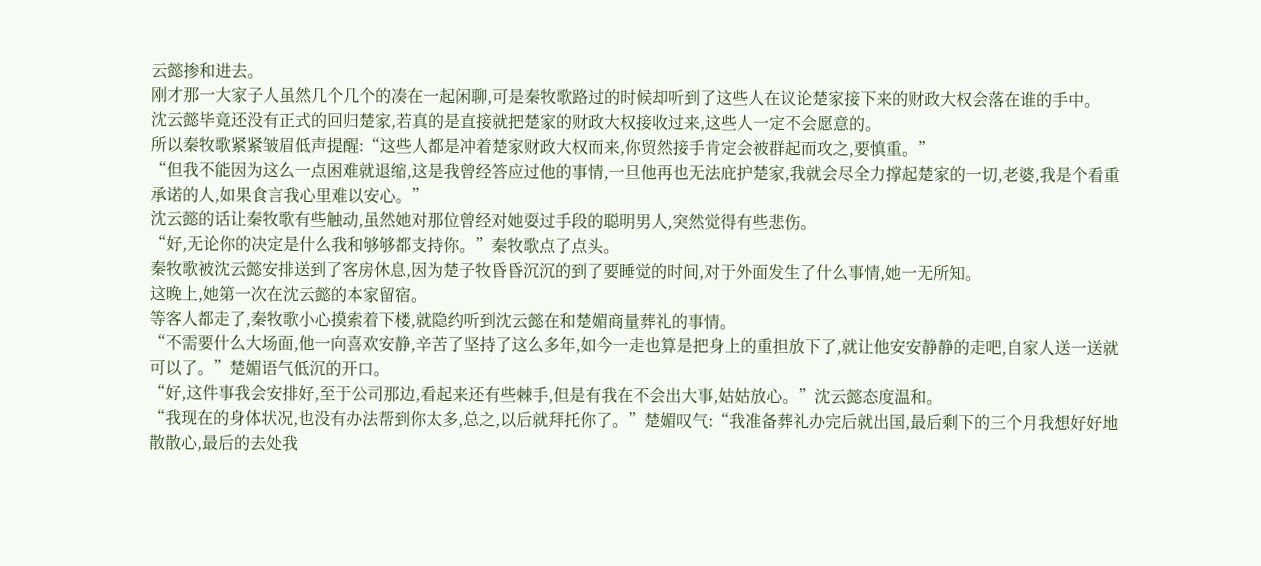云懿掺和进去。
刚才那一大家子人虽然几个几个的凑在一起闲聊,可是秦牧歌路过的时候却听到了这些人在议论楚家接下来的财政大权会落在谁的手中。
沈云懿毕竟还没有正式的回归楚家,若真的是直接就把楚家的财政大权接收过来,这些人一定不会愿意的。
所以秦牧歌紧紧皱眉低声提醒:“这些人都是冲着楚家财政大权而来,你贸然接手肯定会被群起而攻之,要慎重。”
“但我不能因为这么一点困难就退缩,这是我曾经答应过他的事情,一旦他再也无法庇护楚家,我就会尽全力撑起楚家的一切,老婆,我是个看重承诺的人,如果食言我心里难以安心。”
沈云懿的话让秦牧歌有些触动,虽然她对那位曾经对她耍过手段的聪明男人,突然觉得有些悲伤。
“好,无论你的决定是什么我和够够都支持你。”秦牧歌点了点头。
秦牧歌被沈云懿安排送到了客房休息,因为楚子牧昏昏沉沉的到了要睡觉的时间,对于外面发生了什么事情,她一无所知。
这晚上,她第一次在沈云懿的本家留宿。
等客人都走了,秦牧歌小心摸索着下楼,就隐约听到沈云懿在和楚媚商量葬礼的事情。
“不需要什么大场面,他一向喜欢安静,辛苦了坚持了这么多年,如今一走也算是把身上的重担放下了,就让他安安静静的走吧,自家人送一送就可以了。”楚媚语气低沉的开口。
“好,这件事我会安排好,至于公司那边,看起来还有些棘手,但是有我在不会出大事,姑姑放心。”沈云懿态度温和。
“我现在的身体状况,也没有办法帮到你太多,总之,以后就拜托你了。”楚媚叹气:“我准备葬礼办完后就出国,最后剩下的三个月我想好好地散散心,最后的去处我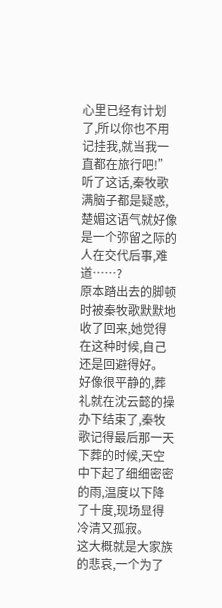心里已经有计划了,所以你也不用记挂我,就当我一直都在旅行吧!”
听了这话,秦牧歌满脑子都是疑惑,楚媚这语气就好像是一个弥留之际的人在交代后事,难道……?
原本踏出去的脚顿时被秦牧歌默默地收了回来,她觉得在这种时候,自己还是回避得好。
好像很平静的,葬礼就在沈云懿的操办下结束了,秦牧歌记得最后那一天下葬的时候,天空中下起了细细密密的雨,温度以下降了十度,现场显得冷清又孤寂。
这大概就是大家族的悲哀,一个为了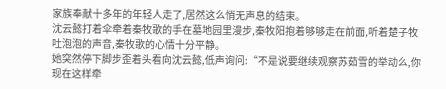家族奉献十多年的年轻人走了,居然这么悄无声息的结束。
沈云懿打着伞牵着秦牧歌的手在墓地园里漫步,秦牧阳抱着够够走在前面,听着楚子牧吐泡泡的声音,秦牧歌的心情十分平静。
她突然停下脚步歪着头看向沈云懿,低声询问:“不是说要继续观察苏茹雪的举动么,你现在这样牵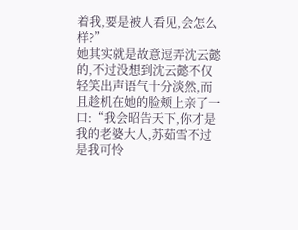着我,要是被人看见,会怎么样?”
她其实就是故意逗弄沈云懿的,不过没想到沈云懿不仅轻笑出声语气十分淡然,而且趁机在她的脸颊上亲了一口:“我会昭告天下,你才是我的老婆大人,苏茹雪不过是我可怜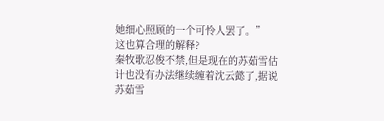她细心照顾的一个可怜人罢了。”
这也算合理的解释?
秦牧歌忍俊不禁,但是现在的苏茹雪估计也没有办法继续缠着沈云懿了,据说苏茹雪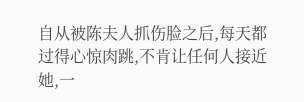自从被陈夫人抓伤脸之后,每天都过得心惊肉跳,不肯让任何人接近她,一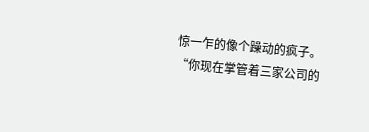惊一乍的像个躁动的疯子。
“你现在掌管着三家公司的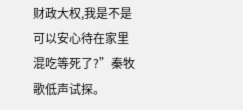财政大权,我是不是可以安心待在家里混吃等死了?”秦牧歌低声试探。